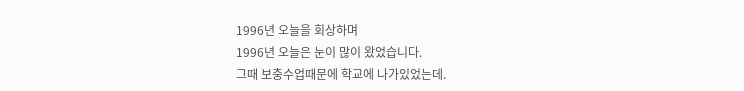1996년 오늘을 회상하며
1996년 오늘은 눈이 많이 왔었습니다.
그때 보충수업때문에 학교에 나가있었는데.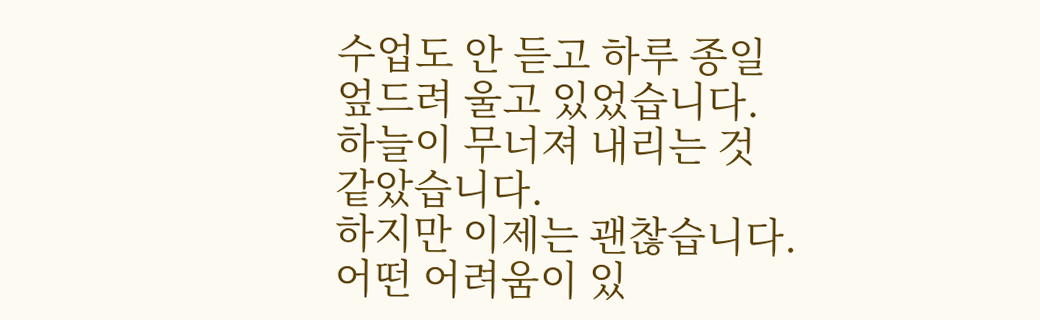수업도 안 듣고 하루 종일 엎드려 울고 있었습니다.
하늘이 무너져 내리는 것 같았습니다.
하지만 이제는 괜찮습니다.
어떤 어려움이 있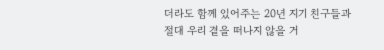더라도 함께 있어주는 20년 지기 친구들과
절대 우리 곁을 떠나지 않을 거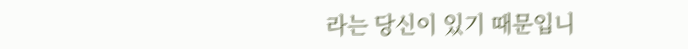라는 당신이 있기 때문입니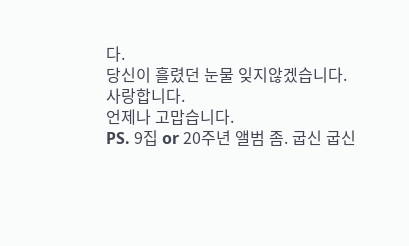다.
당신이 흘렸던 눈물 잊지않겠습니다.
사랑합니다.
언제나 고맙습니다.
PS. 9집 or 20주년 앨범 좀. 굽신 굽신